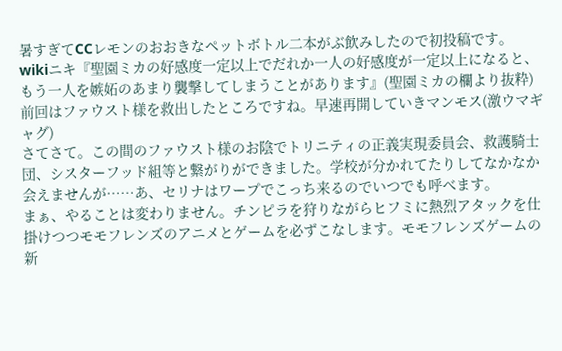暑すぎてCCレモンのおおきなペットボトル二本がぶ飲みしたので初投稿です。
wikiニキ『聖園ミカの好感度一定以上でだれか一人の好感度が一定以上になると、もう一人を嫉妬のあまり襲撃してしまうことがあります』(聖園ミカの欄より抜粋)
前回はファウスト様を救出したところですね。早速再開していきマンモス(激ウマギャグ)
さてさて。この間のファウスト様のお陰でトリニティの正義実現委員会、救護騎士団、シスターフッド組等と繋がりができました。学校が分かれてたりしてなかなか会えませんが……あ、セリナはワープでこっち来るのでいつでも呼べます。
まぁ、やることは変わりません。チンピラを狩りながらヒフミに熱烈アタックを仕掛けつつモモフレンズのアニメとゲームを必ずこなします。モモフレンズゲームの新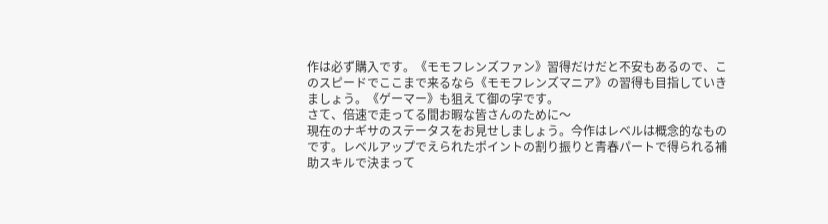作は必ず購入です。《モモフレンズファン》習得だけだと不安もあるので、このスピードでここまで来るなら《モモフレンズマニア》の習得も目指していきましょう。《ゲーマー》も狙えて御の字です。
さて、倍速で走ってる間お暇な皆さんのために〜
現在のナギサのステータスをお見せしましょう。今作はレベルは概念的なものです。レベルアップでえられたポイントの割り振りと青春パートで得られる補助スキルで決まって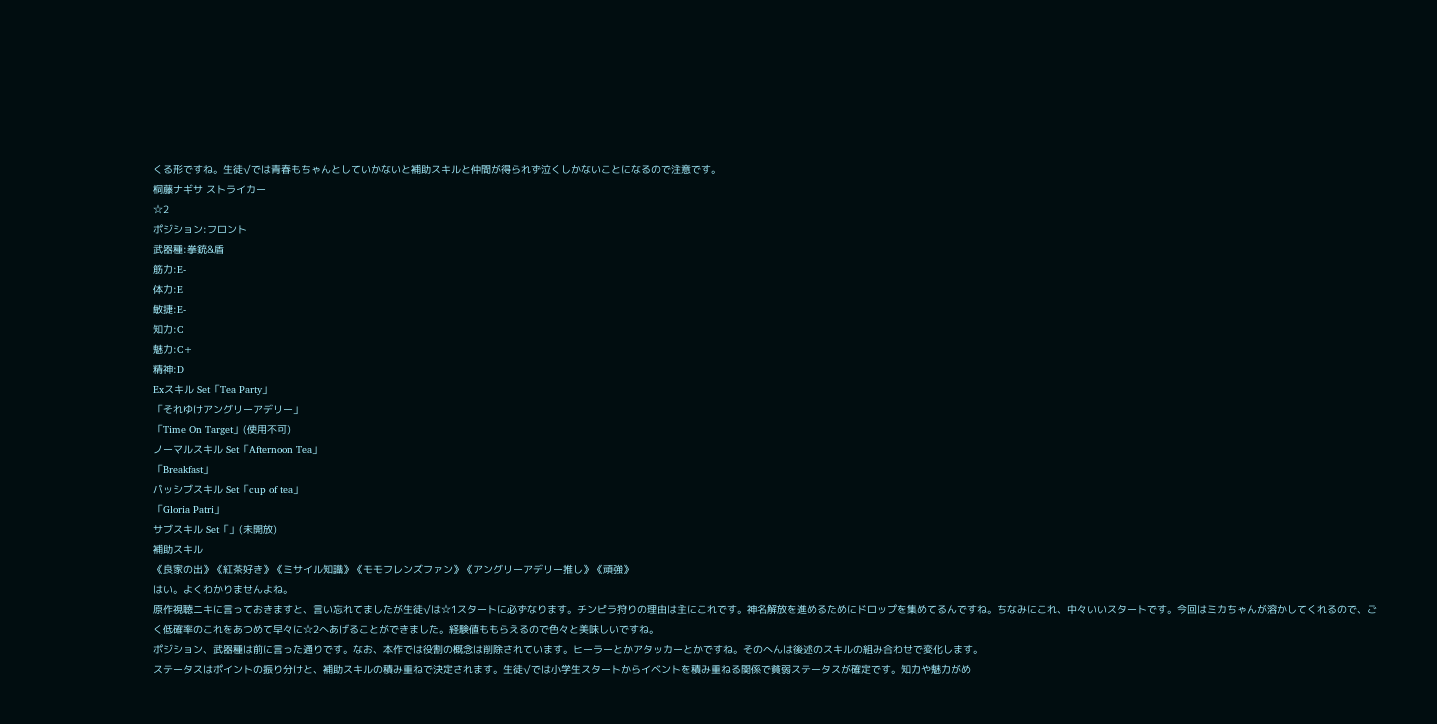くる形ですね。生徒√では青春もちゃんとしていかないと補助スキルと仲間が得られず泣くしかないことになるので注意です。
桐藤ナギサ ストライカー
☆2
ポジション:フロント
武器種:拳銃&盾
筋力:E-
体力:E
敏捷:E-
知力:C
魅力:C+
精神:D
Exスキル Set「Tea Party」
「それゆけアングリーアデリー」
「Time On Target」(使用不可)
ノーマルスキル Set「Afternoon Tea」
「Breakfast」
パッシブスキル Set「cup of tea」
「Gloria Patri」
サブスキル Set「」(未開放)
補助スキル
《良家の出》《紅茶好き》《ミサイル知識》《モモフレンズファン》《アングリーアデリー推し》《頑強》
はい。よくわかりませんよね。
原作視聴ニキに言っておきますと、言い忘れてましたが生徒√は☆1スタートに必ずなります。チンピラ狩りの理由は主にこれです。神名解放を進めるためにドロップを集めてるんですね。ちなみにこれ、中々いいスタートです。今回はミカちゃんが溶かしてくれるので、ごく低確率のこれをあつめて早々に☆2へあげることができました。経験値ももらえるので色々と美味しいですね。
ポジション、武器種は前に言った通りです。なお、本作では役割の概念は削除されています。ヒーラーとかアタッカーとかですね。そのへんは後述のスキルの組み合わせで変化します。
ステータスはポイントの振り分けと、補助スキルの積み重ねで決定されます。生徒√では小学生スタートからイベントを積み重ねる関係で貧弱ステータスが確定です。知力や魅力がめ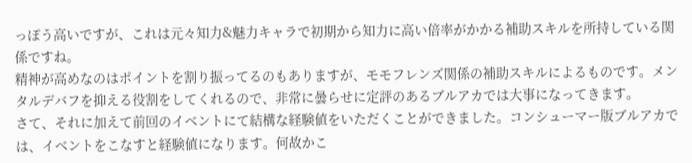っぽう高いですが、これは元々知力&魅力キャラで初期から知力に高い倍率がかかる補助スキルを所持している関係ですね。
精神が高めなのはポイントを割り振ってるのもありますが、モモフレンズ関係の補助スキルによるものです。メンタルデバフを抑える役割をしてくれるので、非常に曇らせに定評のあるブルアカでは大事になってきます。
さて、それに加えて前回のイベントにて結構な経験値をいただくことができました。コンシューマー版ブルアカでは、イベントをこなすと経験値になります。何故かこ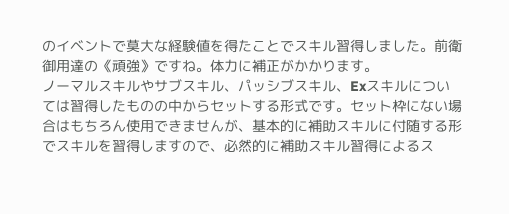のイベントで莫大な経験値を得たことでスキル習得しました。前衛御用達の《頑強》ですね。体力に補正がかかります。
ノーマルスキルやサブスキル、パッシブスキル、Exスキルについては習得したものの中からセットする形式です。セット枠にない場合はもちろん使用できませんが、基本的に補助スキルに付随する形でスキルを習得しますので、必然的に補助スキル習得によるス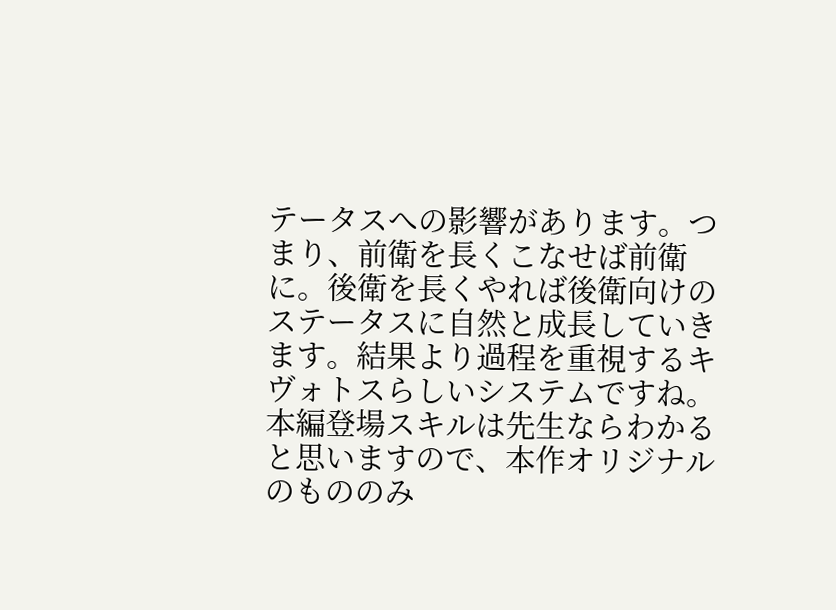テータスへの影響があります。つまり、前衛を長くこなせば前衛に。後衛を長くやれば後衛向けのステータスに自然と成長していきます。結果より過程を重視するキヴォトスらしいシステムですね。
本編登場スキルは先生ならわかると思いますので、本作オリジナルのもののみ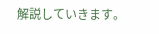解説していきます。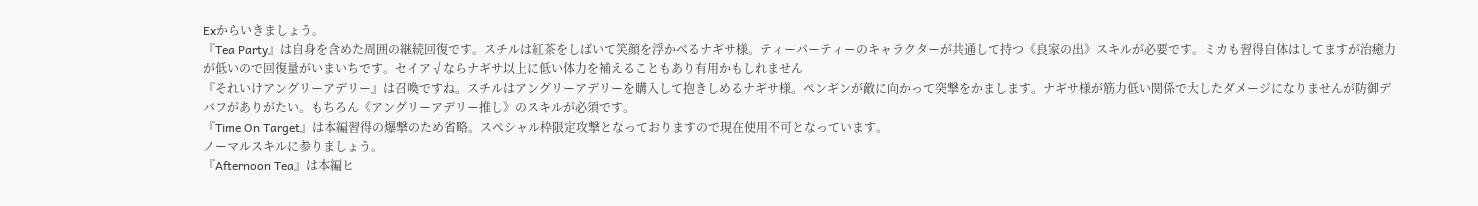Exからいきましょう。
『Tea Party』は自身を含めた周囲の継続回復です。スチルは紅茶をしばいて笑顔を浮かべるナギサ様。ティーパーティーのキャラクターが共通して持つ《良家の出》スキルが必要です。ミカも習得自体はしてますが治癒力が低いので回復量がいまいちです。セイア√ならナギサ以上に低い体力を補えることもあり有用かもしれません
『それいけアングリーアデリー』は召喚ですね。スチルはアングリーアデリーを購入して抱きしめるナギサ様。ペンギンが敵に向かって突撃をかまします。ナギサ様が筋力低い関係で大したダメージになりませんが防御デバフがありがたい。もちろん《アングリーアデリー推し》のスキルが必須です。
『Time On Target』は本編習得の爆撃のため省略。スペシャル枠限定攻撃となっておりますので現在使用不可となっています。
ノーマルスキルに参りましょう。
『Afternoon Tea』は本編ヒ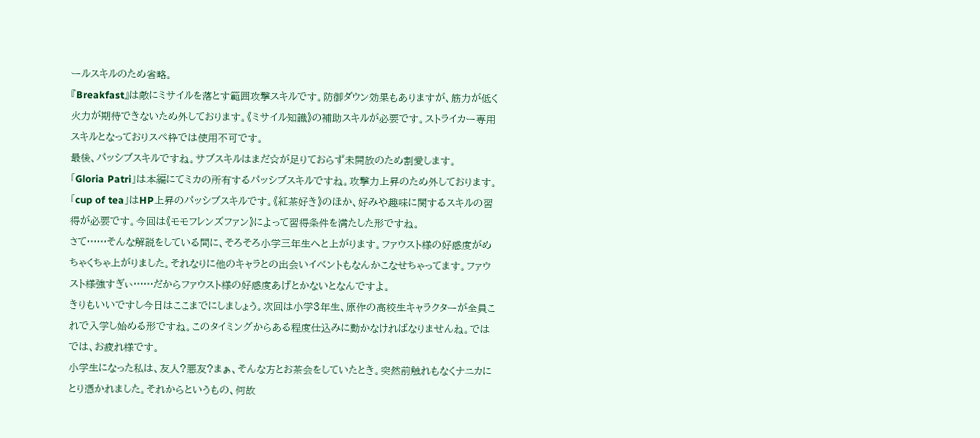ールスキルのため省略。
『Breakfast』は敵にミサイルを落とす範囲攻撃スキルです。防御ダウン効果もありますが、筋力が低く火力が期待できないため外しております。《ミサイル知識》の補助スキルが必要です。ストライカー専用スキルとなっておりスペ枠では使用不可です。
最後、パッシブスキルですね。サブスキルはまだ☆が足りておらず未開放のため割愛します。
「Gloria Patri」は本編にてミカの所有するパッシブスキルですね。攻撃力上昇のため外しております。
「cup of tea」はHP上昇のパッシブスキルです。《紅茶好き》のほか、好みや趣味に関するスキルの習得が必要です。今回は《モモフレンズファン》によって習得条件を満たした形ですね。
さて……そんな解説をしている間に、そろそろ小学三年生へと上がります。ファウスト様の好感度がめちゃくちゃ上がりました。それなりに他のキャラとの出会いイベントもなんかこなせちゃってます。ファウスト様強すぎぃ……だからファウスト様の好感度あげとかないとなんですよ。
きりもいいですし今日はここまでにしましょう。次回は小学3年生、原作の高校生キャラクターが全員これで入学し始める形ですね。このタイミングからある程度仕込みに動かなければなりませんね。ではでは、お疲れ様です。
小学生になった私は、友人?悪友?まぁ、そんな方とお茶会をしていたとき。突然前触れもなくナニカにとり憑かれました。それからというもの、何故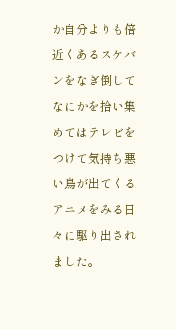か自分よりも倍近くあるスケバンをなぎ倒してなにかを拾い集めてはテレビをつけて気持ち悪い鳥が出てくるアニメをみる日々に駆り出されました。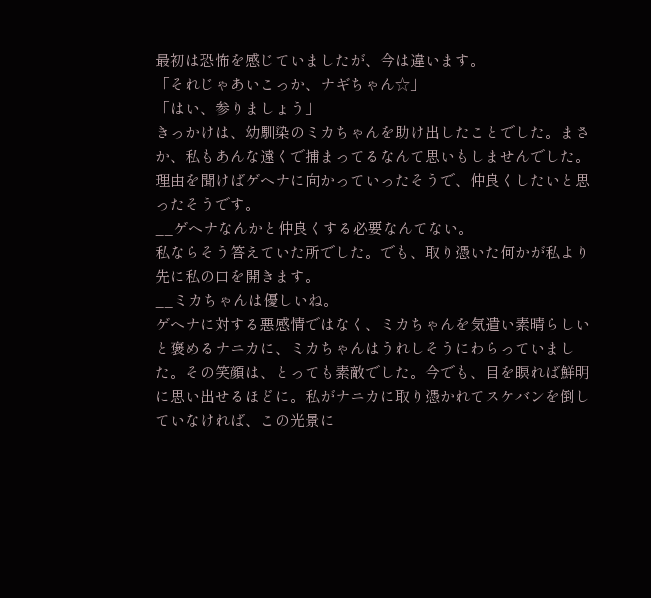最初は恐怖を感じていましたが、今は違います。
「それじゃあいこっか、ナギちゃん☆」
「はい、参りましょう」
きっかけは、幼馴染のミカちゃんを助け出したことでした。まさか、私もあんな遠くで捕まってるなんて思いもしませんでした。理由を聞けばゲヘナに向かっていったそうで、仲良くしたいと思ったそうです。
__ゲヘナなんかと仲良くする必要なんてない。
私ならそう答えていた所でした。でも、取り憑いた何かが私より先に私の口を開きます。
__ミカちゃんは優しいね。
ゲヘナに対する悪感情ではなく、ミカちゃんを気遣い素晴らしいと褒めるナニカに、ミカちゃんはうれしそうにわらっていました。その笑顔は、とっても素敵でした。今でも、目を瞑れば鮮明に思い出せるほどに。私がナニカに取り憑かれてスケバンを倒していなければ、この光景に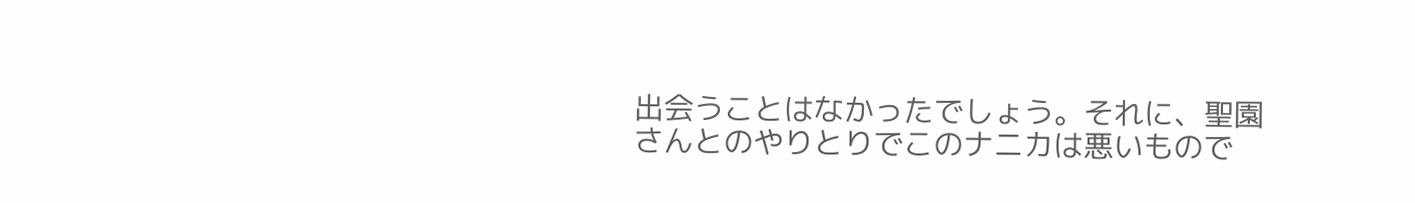出会うことはなかったでしょう。それに、聖園さんとのやりとりでこのナニカは悪いもので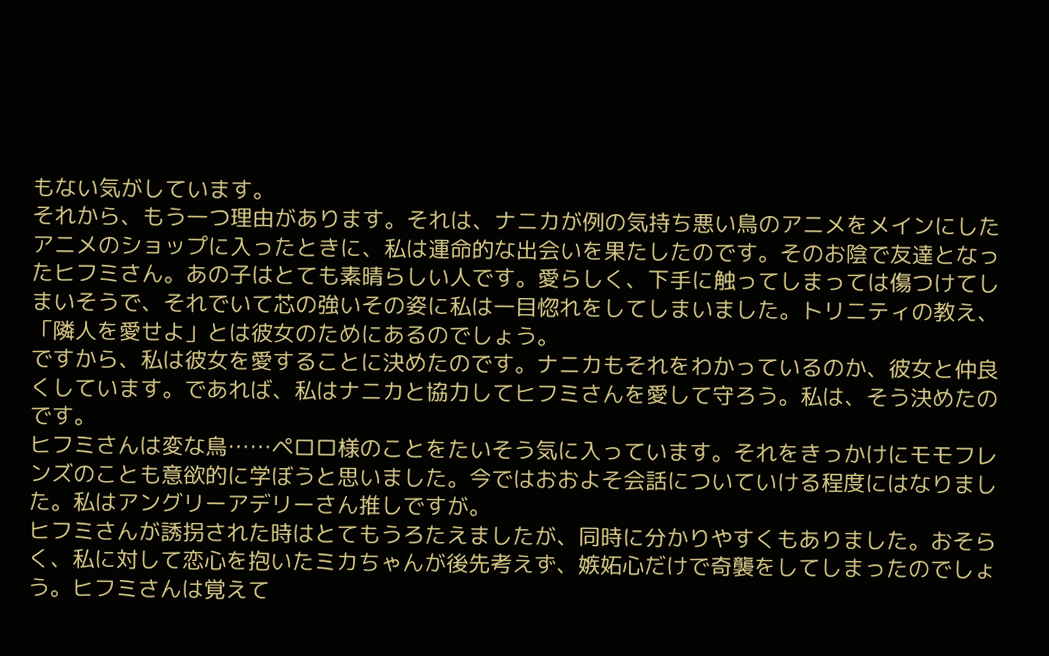もない気がしています。
それから、もう一つ理由があります。それは、ナニカが例の気持ち悪い鳥のアニメをメインにしたアニメのショップに入ったときに、私は運命的な出会いを果たしたのです。そのお陰で友達となったヒフミさん。あの子はとても素晴らしい人です。愛らしく、下手に触ってしまっては傷つけてしまいそうで、それでいて芯の強いその姿に私は一目惚れをしてしまいました。トリニティの教え、「隣人を愛せよ」とは彼女のためにあるのでしょう。
ですから、私は彼女を愛することに決めたのです。ナニカもそれをわかっているのか、彼女と仲良くしています。であれば、私はナニカと協力してヒフミさんを愛して守ろう。私は、そう決めたのです。
ヒフミさんは変な鳥……ペロロ様のことをたいそう気に入っています。それをきっかけにモモフレンズのことも意欲的に学ぼうと思いました。今ではおおよそ会話についていける程度にはなりました。私はアングリーアデリーさん推しですが。
ヒフミさんが誘拐された時はとてもうろたえましたが、同時に分かりやすくもありました。おそらく、私に対して恋心を抱いたミカちゃんが後先考えず、嫉妬心だけで奇襲をしてしまったのでしょう。ヒフミさんは覚えて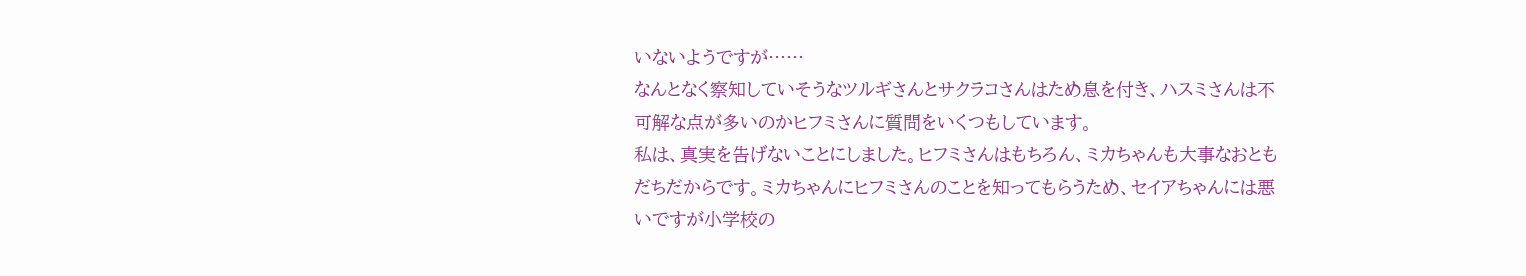いないようですが……
なんとなく察知していそうなツルギさんとサクラコさんはため息を付き、ハスミさんは不可解な点が多いのかヒフミさんに質問をいくつもしています。
私は、真実を告げないことにしました。ヒフミさんはもちろん、ミカちゃんも大事なおともだちだからです。ミカちゃんにヒフミさんのことを知ってもらうため、セイアちゃんには悪いですが小学校の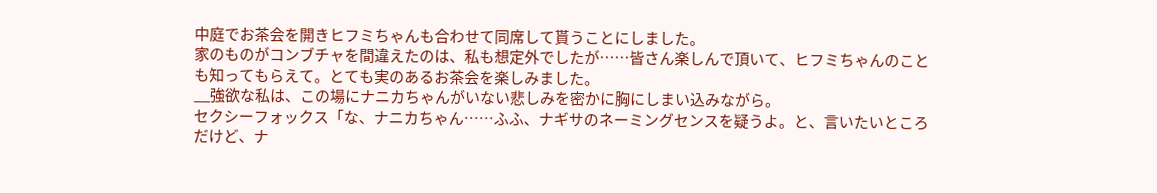中庭でお茶会を開きヒフミちゃんも合わせて同席して貰うことにしました。
家のものがコンブチャを間違えたのは、私も想定外でしたが……皆さん楽しんで頂いて、ヒフミちゃんのことも知ってもらえて。とても実のあるお茶会を楽しみました。
__強欲な私は、この場にナニカちゃんがいない悲しみを密かに胸にしまい込みながら。
セクシーフォックス「な、ナニカちゃん……ふふ、ナギサのネーミングセンスを疑うよ。と、言いたいところだけど、ナ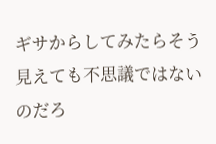ギサからしてみたらそう見えても不思議ではないのだろ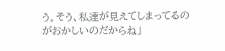う。そう、私達が見えてしまってるのがおかしいのだからね」